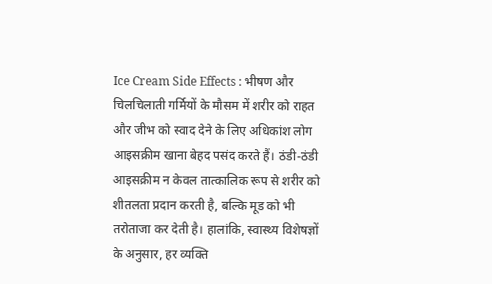Ice Cream Side Effects : भीषण और चिलचिलाती गर्मियों के मौसम में शरीर को राहत और जीभ को स्वाद देने के लिए अधिकांश लोग आइसक्रीम खाना बेहद पसंद करते हैं। ठंडी-ठंडी आइसक्रीम न केवल तात्कालिक रूप से शरीर को शीतलता प्रदान करती है, बल्कि मूड को भी तरोताजा कर देती है। हालांकि, स्वास्थ्य विशेषज्ञों के अनुसार, हर व्यक्ति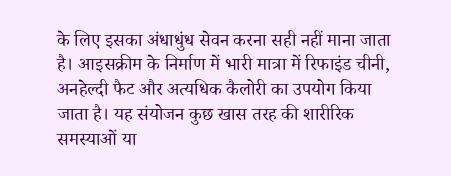के लिए इसका अंधाधुंध सेवन करना सही नहीं माना जाता है। आइसक्रीम के निर्माण में भारी मात्रा में रिफाइंड चीनी, अनहेल्दी फैट और अत्यधिक कैलोरी का उपयोग किया जाता है। यह संयोजन कुछ खास तरह की शारीरिक समस्याओं या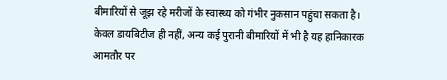बीमारियों से जूझ रहे मरीजों के स्वास्थ्य को गंभीर नुकसान पहुंचा सकता है।
केवल डायबिटीज ही नहीं, अन्य कई पुरानी बीमारियों में भी है यह हानिकारक
आमतौर पर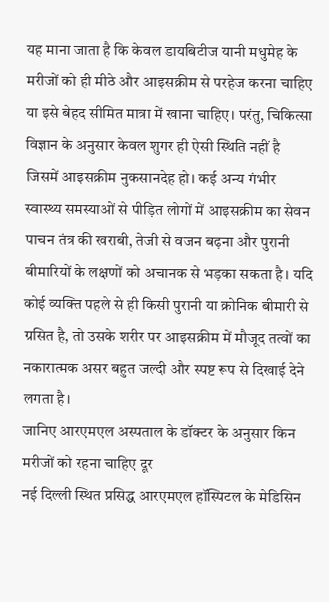यह माना जाता है कि केवल डायबिटीज यानी मधुमेह के मरीजों को ही मीठे और आइसक्रीम से परहेज करना चाहिए या इसे बेहद सीमित मात्रा में खाना चाहिए। परंतु, चिकित्सा विज्ञान के अनुसार केवल शुगर ही ऐसी स्थिति नहीं है जिसमें आइसक्रीम नुकसानदेह हो। कई अन्य गंभीर स्वास्थ्य समस्याओं से पीड़ित लोगों में आइसक्रीम का सेवन पाचन तंत्र की खराबी, तेजी से वजन बढ़ना और पुरानी बीमारियों के लक्षणों को अचानक से भड़का सकता है। यदि कोई व्यक्ति पहले से ही किसी पुरानी या क्रोनिक बीमारी से ग्रसित है, तो उसके शरीर पर आइसक्रीम में मौजूद तत्वों का नकारात्मक असर बहुत जल्दी और स्पष्ट रूप से दिखाई देने लगता है।
जानिए आरएमएल अस्पताल के डॉक्टर के अनुसार किन मरीजों को रहना चाहिए दूर
नई दिल्ली स्थित प्रसिद्ध आरएमएल हॉस्पिटल के मेडिसिन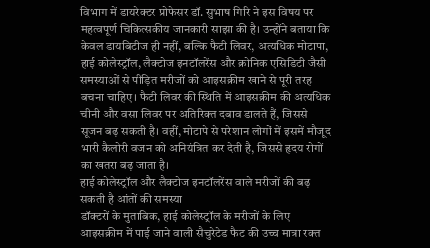विभाग में डायरेक्टर प्रोफेसर डॉ. सुभाष गिरि ने इस विषय पर महत्वपूर्ण चिकित्सकीय जानकारी साझा की है। उन्होंने बताया कि केवल डायबिटीज ही नहीं, बल्कि फैटी लिवर, अत्यधिक मोटापा, हाई कोलेस्ट्रॉल, लैक्टोज इनटॉलरेंस और क्रोनिक एसिडिटी जैसी समस्याओं से पीड़ित मरीजों को आइसक्रीम खाने से पूरी तरह बचना चाहिए। फैटी लिवर की स्थिति में आइसक्रीम की अत्यधिक चीनी और वसा लिवर पर अतिरिक्त दबाव डालते हैं, जिससे सूजन बढ़ सकती है। वहीं, मोटापे से परेशान लोगों में इसमें मौजूद भारी कैलोरी वजन को अनियंत्रित कर देती है, जिससे हृदय रोगों का खतरा बढ़ जाता है।
हाई कोलेस्ट्रॉल और लैक्टोज इनटॉलरेंस वाले मरीजों की बढ़ सकती है आंतों की समस्या
डॉक्टरों के मुताबिक, हाई कोलेस्ट्रॉल के मरीजों के लिए आइसक्रीम में पाई जाने वाली सैचुरेटेड फैट की उच्च मात्रा रक्त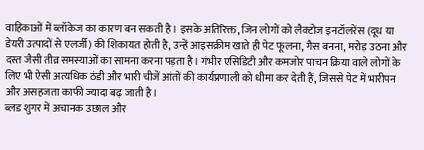वाहिकाओं में ब्लॉकेज का कारण बन सकती है। इसके अतिरिक्त, जिन लोगों को लैक्टोज इनटॉलरेंस (दूध या डेयरी उत्पादों से एलर्जी) की शिकायत होती है, उन्हें आइसक्रीम खाते ही पेट फूलना, गैस बनना, मरोड़ उठना और दस्त जैसी तीव्र समस्याओं का सामना करना पड़ता है। गंभीर एसिडिटी और कमजोर पाचन क्रिया वाले लोगों के लिए भी ऐसी अत्यधिक ठंडी और भारी चीजें आंतों की कार्यप्रणाली को धीमा कर देती हैं, जिससे पेट में भारीपन और असहजता काफी ज्यादा बढ़ जाती है।
ब्लड शुगर में अचानक उछाल और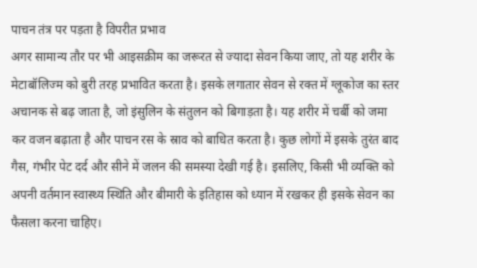पाचन तंत्र पर पड़ता है विपरीत प्रभाव
अगर सामान्य तौर पर भी आइसक्रीम का जरूरत से ज्यादा सेवन किया जाए, तो यह शरीर के मेटाबॉलिज्म को बुरी तरह प्रभावित करता है। इसके लगातार सेवन से रक्त में ग्लूकोज का स्तर अचानक से बढ़ जाता है, जो इंसुलिन के संतुलन को बिगाड़ता है। यह शरीर में चर्बी को जमा कर वजन बढ़ाता है और पाचन रस के स्राव को बाधित करता है। कुछ लोगों में इसके तुरंत बाद गैस, गंभीर पेट दर्द और सीने में जलन की समस्या देखी गई है। इसलिए, किसी भी व्यक्ति को अपनी वर्तमान स्वास्थ्य स्थिति और बीमारी के इतिहास को ध्यान में रखकर ही इसके सेवन का फैसला करना चाहिए।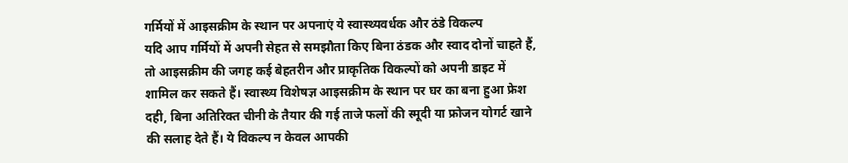गर्मियों में आइसक्रीम के स्थान पर अपनाएं ये स्वास्थ्यवर्धक और ठंडे विकल्प
यदि आप गर्मियों में अपनी सेहत से समझौता किए बिना ठंडक और स्वाद दोनों चाहते हैं, तो आइसक्रीम की जगह कई बेहतरीन और प्राकृतिक विकल्पों को अपनी डाइट में शामिल कर सकते हैं। स्वास्थ्य विशेषज्ञ आइसक्रीम के स्थान पर घर का बना हुआ फ्रेश दही, बिना अतिरिक्त चीनी के तैयार की गई ताजे फलों की स्मूदी या फ्रोजन योगर्ट खाने की सलाह देते हैं। ये विकल्प न केवल आपकी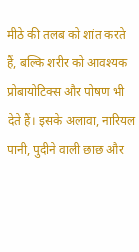मीठे की तलब को शांत करते हैं, बल्कि शरीर को आवश्यक प्रोबायोटिक्स और पोषण भी देते हैं। इसके अलावा, नारियल पानी, पुदीने वाली छाछ और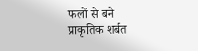फलों से बने प्राकृतिक शर्बत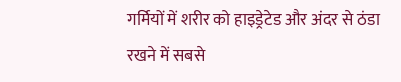गर्मियों में शरीर को हाइड्रेटेड और अंदर से ठंडा रखने में सबसे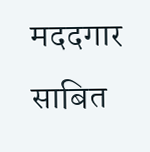मददगार साबित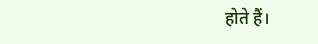होते हैं।